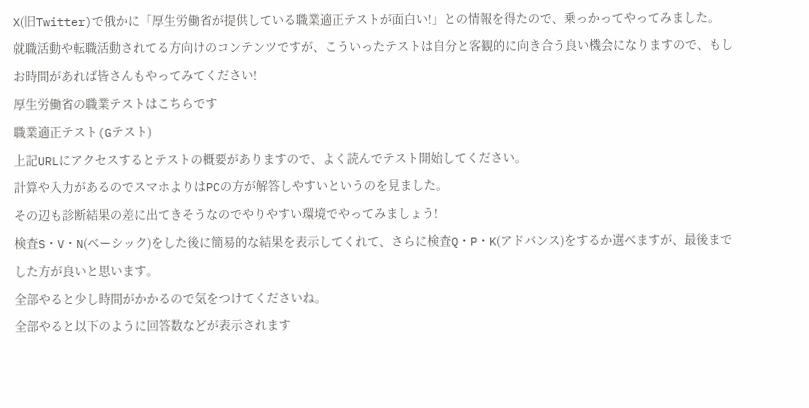X(旧Twitter)で俄かに「厚生労働省が提供している職業適正テストが面白い!」との情報を得たので、乗っかってやってみました。
就職活動や転職活動されてる方向けのコンテンツですが、こういったテストは自分と客観的に向き合う良い機会になりますので、もしお時間があれば皆さんもやってみてください!
厚生労働省の職業テストはこちらです
職業適正テスト(Gテスト)
上記URLにアクセスするとテストの概要がありますので、よく読んでテスト開始してください。
計算や入力があるのでスマホよりはPCの方が解答しやすいというのを見ました。
その辺も診断結果の差に出てきそうなのでやりやすい環境でやってみましょう!
検査S・V・N(ベーシック)をした後に簡易的な結果を表示してくれて、さらに検査Q・P・K(アドバンス)をするか選べますが、最後までした方が良いと思います。
全部やると少し時間がかかるので気をつけてくださいね。
全部やると以下のように回答数などが表示されます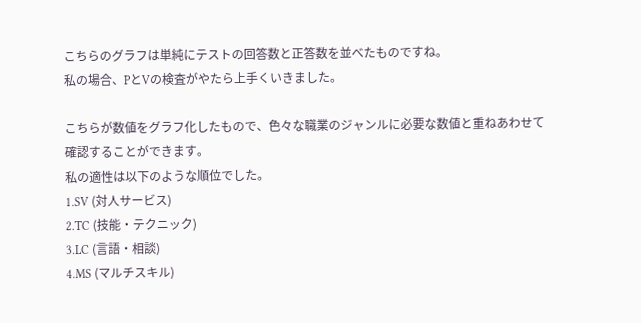こちらのグラフは単純にテストの回答数と正答数を並べたものですね。
私の場合、PとVの検査がやたら上手くいきました。

こちらが数値をグラフ化したもので、色々な職業のジャンルに必要な数値と重ねあわせて確認することができます。
私の適性は以下のような順位でした。
1.SV (対人サービス)
2.TC (技能・テクニック)
3.LC (言語・相談)
4.MS (マルチスキル)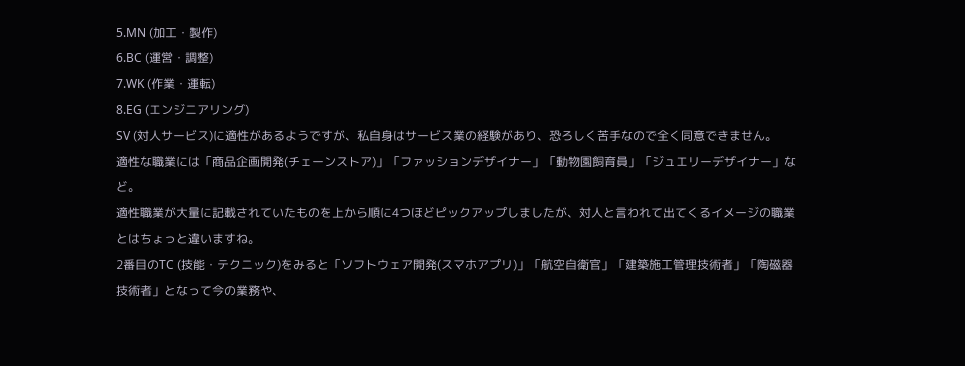5.MN (加工・製作)
6.BC (運営・調整)
7.WK (作業・運転)
8.EG (エンジニアリング)
SV (対人サービス)に適性があるようですが、私自身はサービス業の経験があり、恐ろしく苦手なので全く同意できません。
適性な職業には「商品企画開発(チェーンストア)」「ファッションデザイナー」「動物園飼育員」「ジュエリーデザイナー」など。
適性職業が大量に記載されていたものを上から順に4つほどピックアップしましたが、対人と言われて出てくるイメージの職業とはちょっと違いますね。
2番目のTC (技能・テクニック)をみると「ソフトウェア開発(スマホアプリ)」「航空自衛官」「建築施工管理技術者」「陶磁器技術者」となって今の業務や、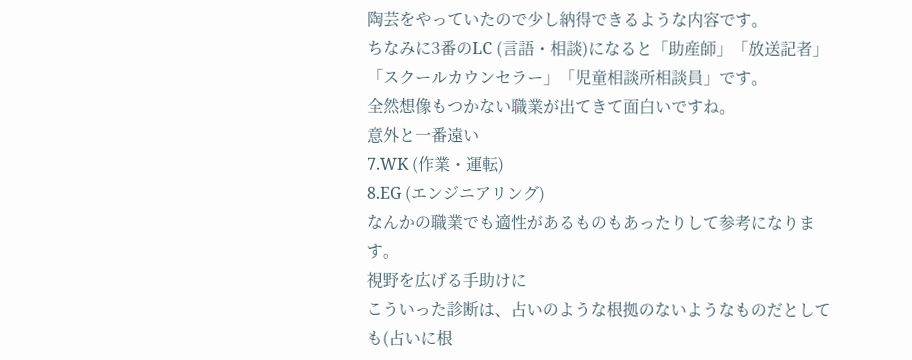陶芸をやっていたので少し納得できるような内容です。
ちなみに3番のLC (言語・相談)になると「助産師」「放送記者」「スクールカウンセラー」「児童相談所相談員」です。
全然想像もつかない職業が出てきて面白いですね。
意外と一番遠い
7.WK (作業・運転)
8.EG (エンジニアリング)
なんかの職業でも適性があるものもあったりして参考になります。
視野を広げる手助けに
こういった診断は、占いのような根拠のないようなものだとしても(占いに根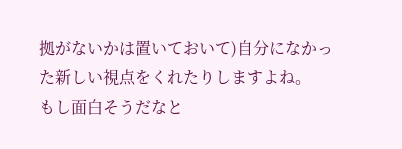拠がないかは置いておいて)自分になかった新しい視点をくれたりしますよね。
もし面白そうだなと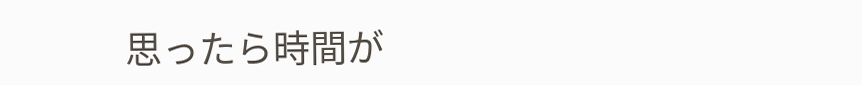思ったら時間が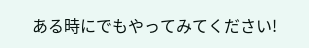ある時にでもやってみてください!